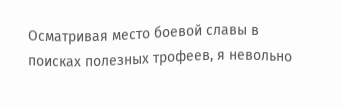Осматривая место боевой славы в поисках полезных трофеев, я невольно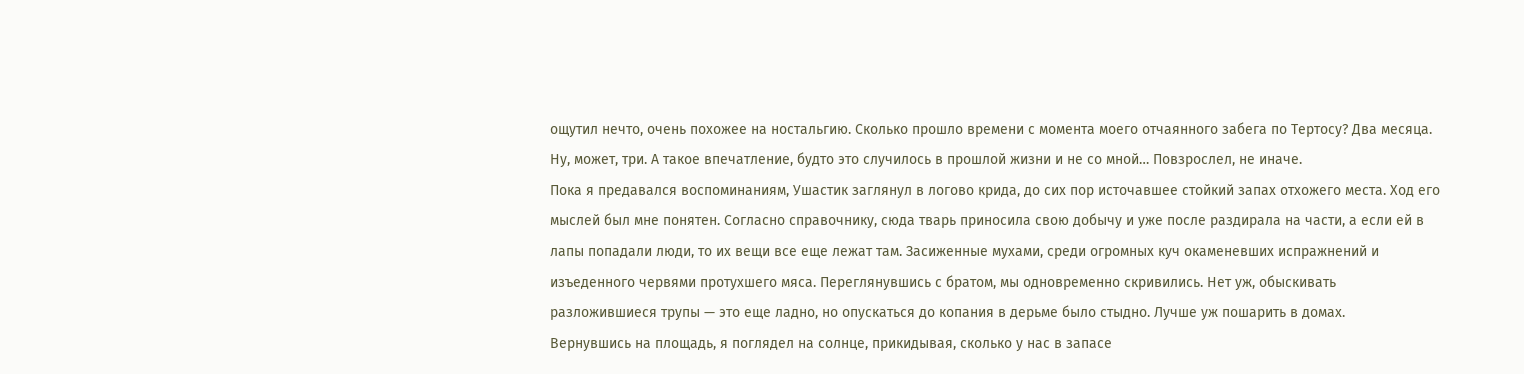ощутил нечто, очень похожее на ностальгию. Сколько прошло времени с момента моего отчаянного забега по Тертосу? Два месяца. Ну, может, три. А такое впечатление, будто это случилось в прошлой жизни и не со мной… Повзрослел, не иначе.
Пока я предавался воспоминаниям, Ушастик заглянул в логово крида, до сих пор источавшее стойкий запах отхожего места. Ход его мыслей был мне понятен. Согласно справочнику, сюда тварь приносила свою добычу и уже после раздирала на части, а если ей в лапы попадали люди, то их вещи все еще лежат там. Засиженные мухами, среди огромных куч окаменевших испражнений и изъеденного червями протухшего мяса. Переглянувшись с братом, мы одновременно скривились. Нет уж, обыскивать разложившиеся трупы — это еще ладно, но опускаться до копания в дерьме было стыдно. Лучше уж пошарить в домах.
Вернувшись на площадь, я поглядел на солнце, прикидывая, сколько у нас в запасе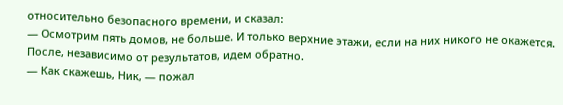относительно безопасного времени, и сказал:
— Осмотрим пять домов, не больше. И только верхние этажи, если на них никого не окажется. После, независимо от результатов, идем обратно.
— Как скажешь, Ник, — пожал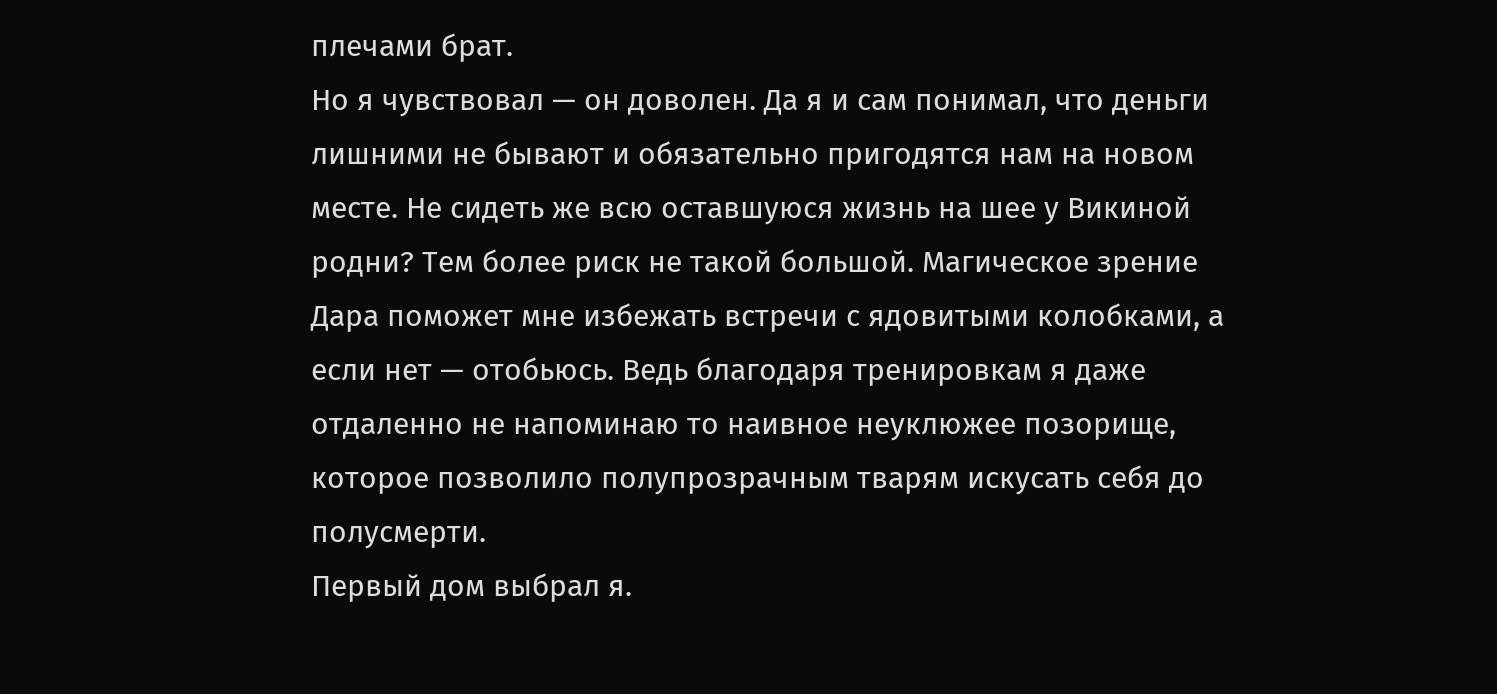плечами брат.
Но я чувствовал — он доволен. Да я и сам понимал, что деньги лишними не бывают и обязательно пригодятся нам на новом месте. Не сидеть же всю оставшуюся жизнь на шее у Викиной родни? Тем более риск не такой большой. Магическое зрение Дара поможет мне избежать встречи с ядовитыми колобками, а если нет — отобьюсь. Ведь благодаря тренировкам я даже отдаленно не напоминаю то наивное неуклюжее позорище, которое позволило полупрозрачным тварям искусать себя до полусмерти.
Первый дом выбрал я.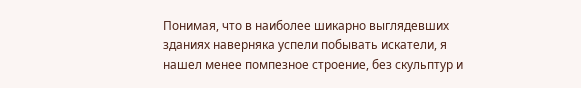Понимая, что в наиболее шикарно выглядевших зданиях наверняка успели побывать искатели, я нашел менее помпезное строение, без скульптур и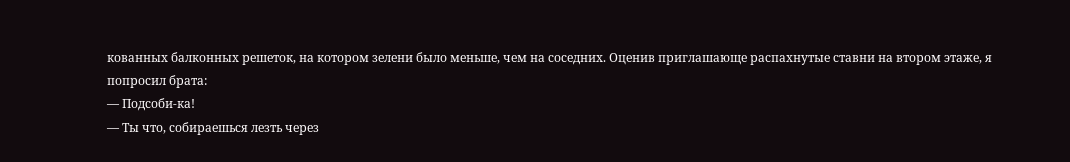кованных балконных решеток, на котором зелени было меньше, чем на соседних. Оценив приглашающе распахнутые ставни на втором этаже, я попросил брата:
— Подсоби-ка!
— Ты что, собираешься лезть через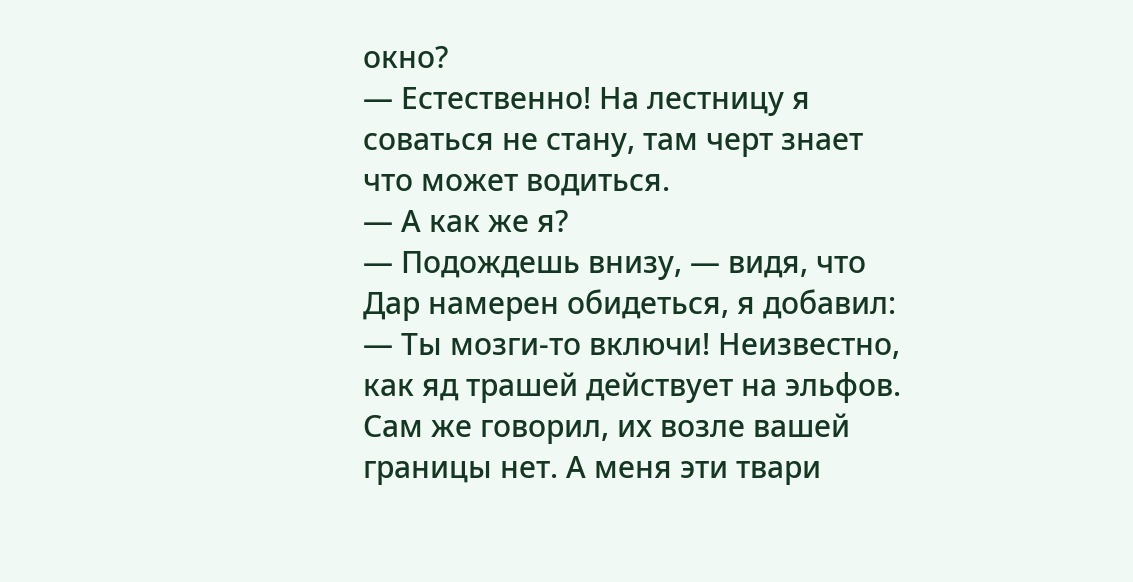окно?
— Естественно! На лестницу я соваться не стану, там черт знает что может водиться.
— А как же я?
— Подождешь внизу, — видя, что Дар намерен обидеться, я добавил: — Ты мозги-то включи! Неизвестно, как яд трашей действует на эльфов. Сам же говорил, их возле вашей границы нет. А меня эти твари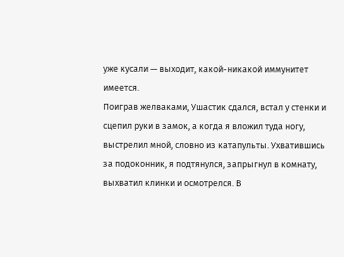уже кусали — выходит, какой-никакой иммунитет имеется.
Поиграв желваками, Ушастик сдался, встал у стенки и сцепил руки в замок, а когда я вложил туда ногу, выстрелил мной, словно из катапульты. Ухватившись за подоконник, я подтянулся, запрыгнул в комнату, выхватил клинки и осмотрелся. В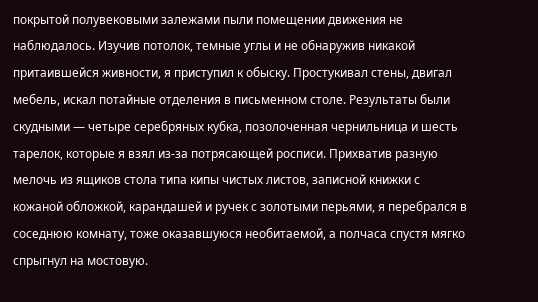покрытой полувековыми залежами пыли помещении движения не наблюдалось. Изучив потолок, темные углы и не обнаружив никакой притаившейся живности, я приступил к обыску. Простукивал стены, двигал мебель, искал потайные отделения в письменном столе. Результаты были скудными — четыре серебряных кубка, позолоченная чернильница и шесть тарелок, которые я взял из-за потрясающей росписи. Прихватив разную мелочь из ящиков стола типа кипы чистых листов, записной книжки с кожаной обложкой, карандашей и ручек с золотыми перьями, я перебрался в соседнюю комнату, тоже оказавшуюся необитаемой, а полчаса спустя мягко спрыгнул на мостовую.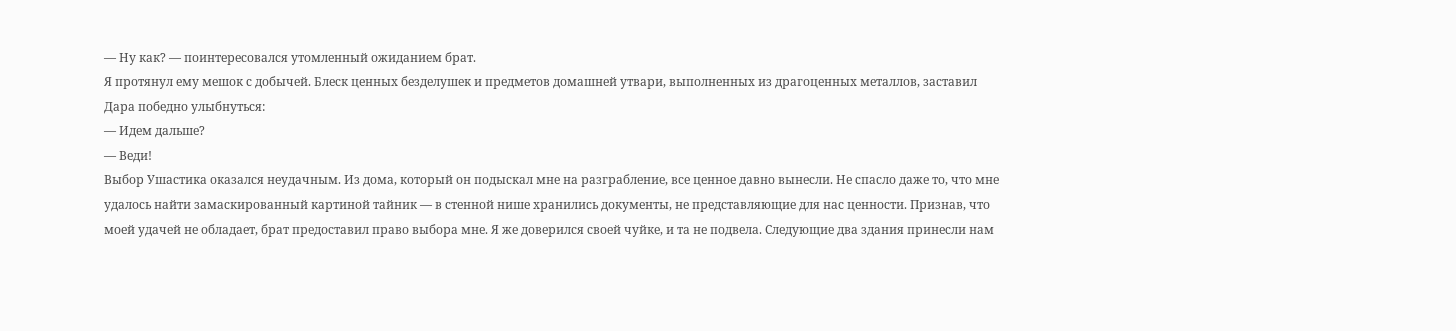— Ну как? — поинтересовался утомленный ожиданием брат.
Я протянул ему мешок с добычей. Блеск ценных безделушек и предметов домашней утвари, выполненных из драгоценных металлов, заставил Дара победно улыбнуться:
— Идем дальше?
— Веди!
Выбор Ушастика оказался неудачным. Из дома, который он подыскал мне на разграбление, все ценное давно вынесли. Не спасло даже то, что мне удалось найти замаскированный картиной тайник — в стенной нише хранились документы, не представляющие для нас ценности. Признав, что моей удачей не обладает, брат предоставил право выбора мне. Я же доверился своей чуйке, и та не подвела. Следующие два здания принесли нам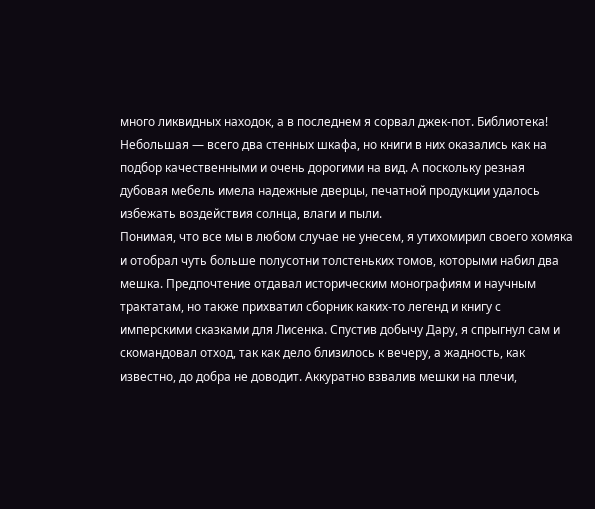много ликвидных находок, а в последнем я сорвал джек-пот. Библиотека! Небольшая — всего два стенных шкафа, но книги в них оказались как на подбор качественными и очень дорогими на вид. А поскольку резная дубовая мебель имела надежные дверцы, печатной продукции удалось избежать воздействия солнца, влаги и пыли.
Понимая, что все мы в любом случае не унесем, я утихомирил своего хомяка и отобрал чуть больше полусотни толстеньких томов, которыми набил два мешка. Предпочтение отдавал историческим монографиям и научным трактатам, но также прихватил сборник каких-то легенд и книгу с имперскими сказками для Лисенка. Спустив добычу Дару, я спрыгнул сам и скомандовал отход, так как дело близилось к вечеру, а жадность, как известно, до добра не доводит. Аккуратно взвалив мешки на плечи,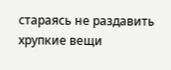стараясь не раздавить хрупкие вещи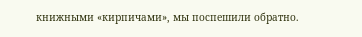книжными «кирпичами», мы поспешили обратно.